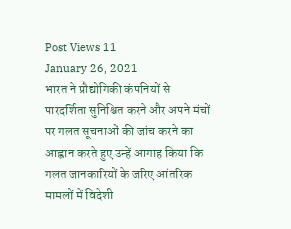Post Views 11
January 26, 2021
भारत ने प्रौद्योगिकी कंपनियों से पारदर्शिता सुनिश्चित करने और अपने मंचों पर गलत सूचनाओं की जांच करने का आह्वान करते हुए उन्हें आगाह किया कि गलत जानकारियों के जरिए आंतरिक मामलों में विदेशी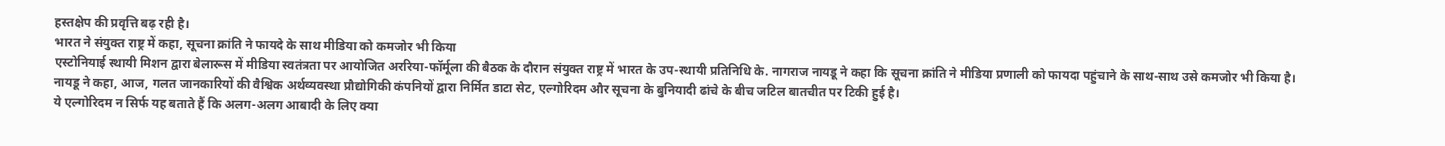हस्तक्षेप की प्रवृत्ति बढ़ रही है।
भारत ने संयुक्त राष्ट्र में कहा, सूचना क्रांति ने फायदे के साथ मीडिया को कमजोर भी किया
एस्टोनियाई स्थायी मिशन द्वारा बेलारूस में मीडिया स्वतंत्रता पर आयोजित अररिया-फॉर्मूला की बैठक के दौरान संयुक्त राष्ट्र में भारत के उप-स्थायी प्रतिनिधि के. नागराज नायडू ने कहा कि सूचना क्रांति ने मीडिया प्रणाली को फायदा पहुंचाने के साथ-साथ उसे कमजोर भी किया है।
नायडू ने कहा, आज, गलत जानकारियों की वैश्विक अर्थव्यवस्था प्रौद्योगिकी कंपनियों द्वारा निर्मित डाटा सेट, एल्गोरिदम और सूचना के बुनियादी ढांचे के बीच जटिल बातचीत पर टिकी हुई है।
ये एल्गोरिदम न सिर्फ यह बताते हैं कि अलग-अलग आबादी के लिए क्या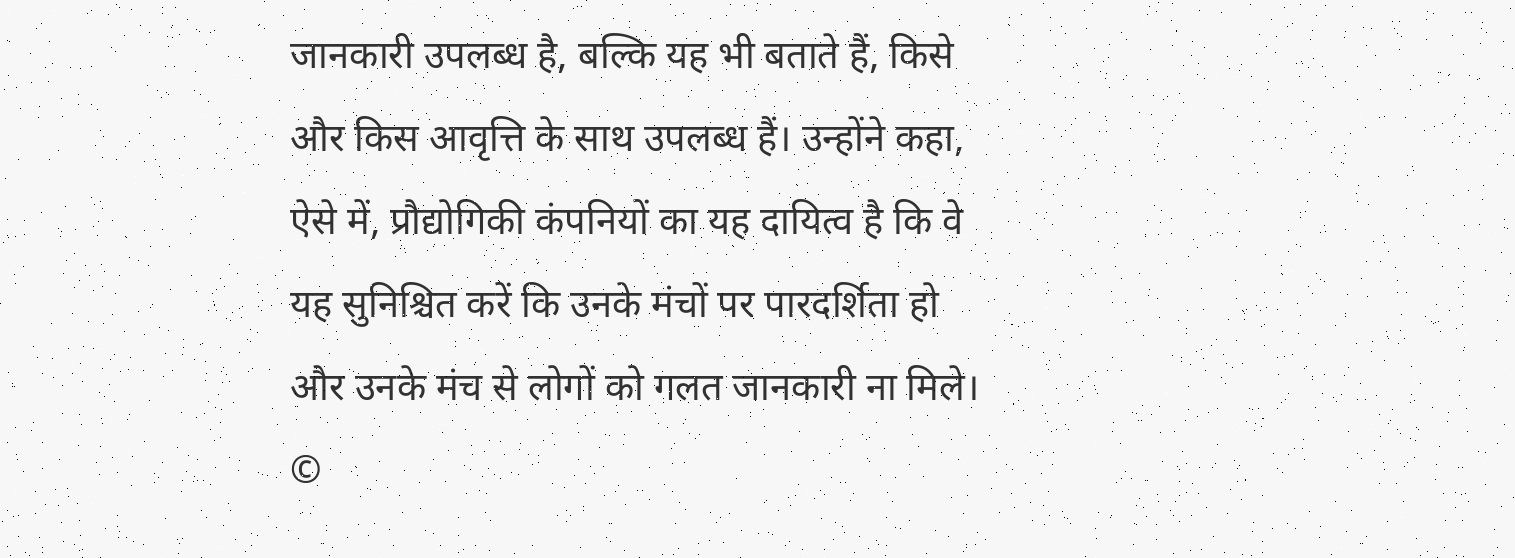जानकारी उपलब्ध है, बल्कि यह भी बताते हैं, किसे और किस आवृत्ति के साथ उपलब्ध हैं। उन्होंने कहा, ऐसे में, प्रौद्योगिकी कंपनियों का यह दायित्व है कि वे यह सुनिश्चित करें कि उनके मंचों पर पारदर्शिता हो और उनके मंच से लोगों को गलत जानकारी ना मिले।
©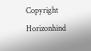Copyright Horizonhind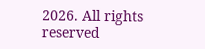2026. All rights reserved